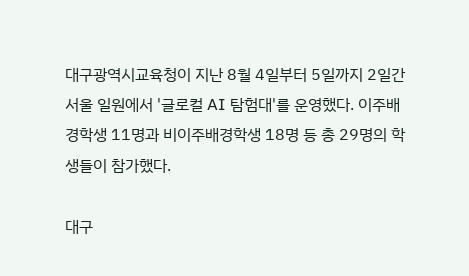대구광역시교육청이 지난 8월 4일부터 5일까지 2일간 서울 일원에서 '글로컬 AI 탐험대'를 운영했다. 이주배경학생 11명과 비이주배경학생 18명 등 총 29명의 학생들이 참가했다.

대구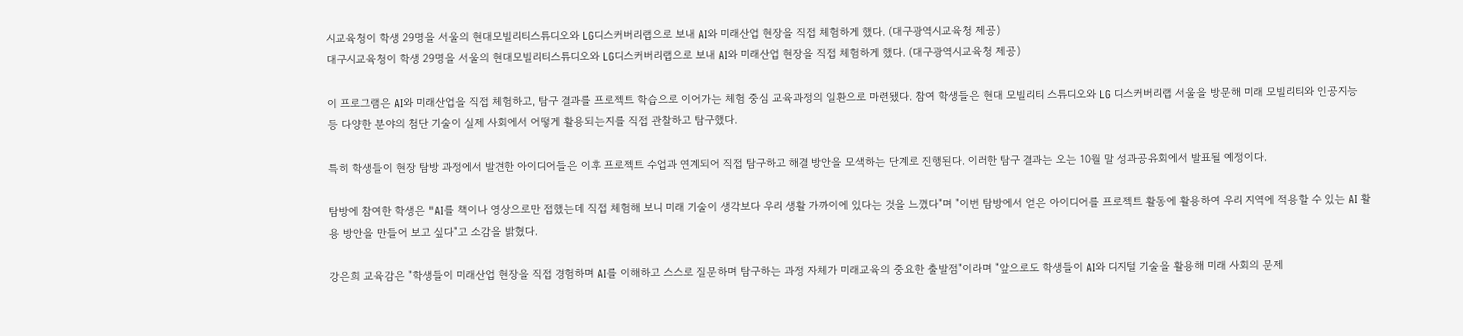시교육청이 학생 29명을 서울의 현대모빌리티스튜디오와 LG디스커버리랩으로 보내 AI와 미래산업 현장을 직접 체험하게 했다. (대구광역시교육청 제공)
대구시교육청이 학생 29명을 서울의 현대모빌리티스튜디오와 LG디스커버리랩으로 보내 AI와 미래산업 현장을 직접 체험하게 했다. (대구광역시교육청 제공)

이 프로그램은 AI와 미래산업을 직접 체험하고, 탐구 결과를 프로젝트 학습으로 이어가는 체험 중심 교육과정의 일환으로 마련됐다. 참여 학생들은 현대 모빌리티 스튜디오와 LG 디스커버리랩 서울을 방문해 미래 모빌리티와 인공지능 등 다양한 분야의 첨단 기술이 실제 사회에서 어떻게 활용되는지를 직접 관찰하고 탐구했다.

특히 학생들이 현장 탐방 과정에서 발견한 아이디어들은 이후 프로젝트 수업과 연계되어 직접 탐구하고 해결 방안을 모색하는 단계로 진행된다. 이러한 탐구 결과는 오는 10월 말 성과공유회에서 발표될 예정이다.

탐방에 참여한 학생은 "AI를 책이나 영상으로만 접했는데 직접 체험해 보니 미래 기술이 생각보다 우리 생활 가까이에 있다는 것을 느꼈다"며 "이번 탐방에서 얻은 아이디어를 프로젝트 활동에 활용하여 우리 지역에 적용할 수 있는 AI 활용 방안을 만들어 보고 싶다"고 소감을 밝혔다.

강은희 교육감은 "학생들이 미래산업 현장을 직접 경험하며 AI를 이해하고 스스로 질문하며 탐구하는 과정 자체가 미래교육의 중요한 출발점"이라며 "앞으로도 학생들이 AI와 디지털 기술을 활용해 미래 사회의 문제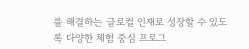를 해결하는 글로컬 인재로 성장할 수 있도록 다양한 체험 중심 프로그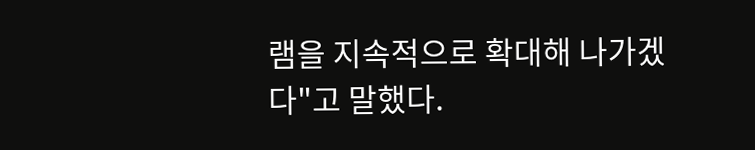램을 지속적으로 확대해 나가겠다"고 말했다.